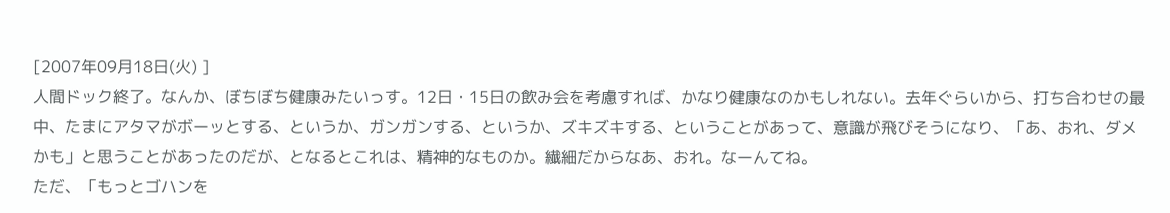[2007年09月18日(火) ]
人間ドック終了。なんか、ぼちぼち健康みたいっす。12日・15日の飲み会を考慮すれば、かなり健康なのかもしれない。去年ぐらいから、打ち合わせの最中、たまにアタマがボーッとする、というか、ガンガンする、というか、ズキズキする、ということがあって、意識が飛びそうになり、「あ、おれ、ダメかも」と思うことがあったのだが、となるとこれは、精神的なものか。繊細だからなあ、おれ。なーんてね。
ただ、「もっとゴハンを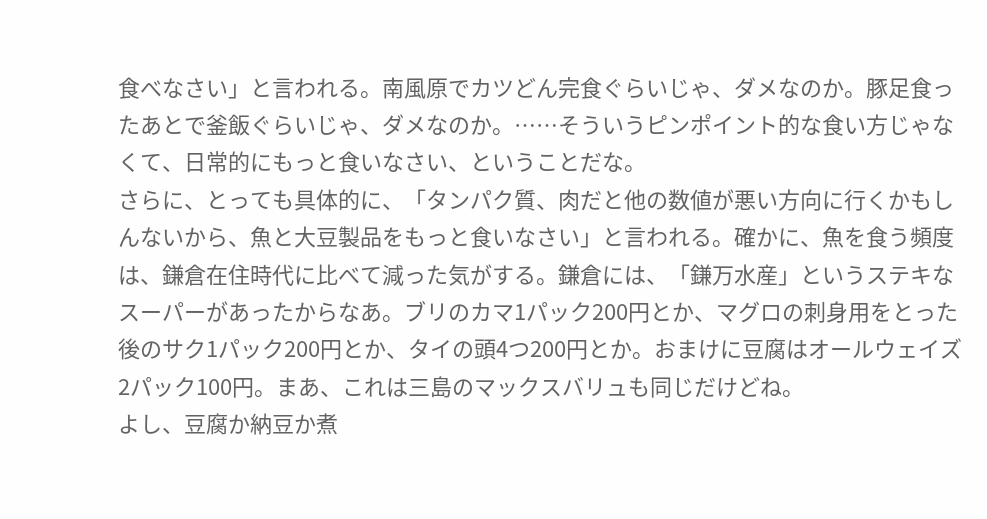食べなさい」と言われる。南風原でカツどん完食ぐらいじゃ、ダメなのか。豚足食ったあとで釜飯ぐらいじゃ、ダメなのか。……そういうピンポイント的な食い方じゃなくて、日常的にもっと食いなさい、ということだな。
さらに、とっても具体的に、「タンパク質、肉だと他の数値が悪い方向に行くかもしんないから、魚と大豆製品をもっと食いなさい」と言われる。確かに、魚を食う頻度は、鎌倉在住時代に比べて減った気がする。鎌倉には、「鎌万水産」というステキなスーパーがあったからなあ。ブリのカマ1パック200円とか、マグロの刺身用をとった後のサク1パック200円とか、タイの頭4つ200円とか。おまけに豆腐はオールウェイズ2パック100円。まあ、これは三島のマックスバリュも同じだけどね。
よし、豆腐か納豆か煮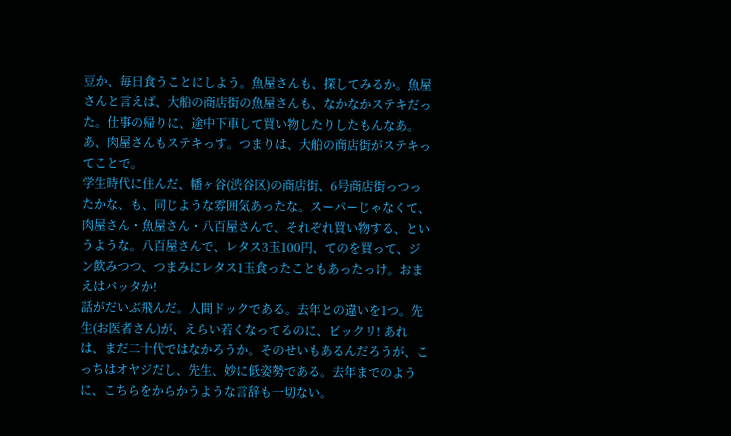豆か、毎日食うことにしよう。魚屋さんも、探してみるか。魚屋さんと言えば、大船の商店街の魚屋さんも、なかなかステキだった。仕事の帰りに、途中下車して買い物したりしたもんなあ。あ、肉屋さんもステキっす。つまりは、大船の商店街がステキってことで。
学生時代に住んだ、幡ヶ谷(渋谷区)の商店街、6号商店街っつったかな、も、同じような雰囲気あったな。スーパーじゃなくて、肉屋さん・魚屋さん・八百屋さんで、それぞれ買い物する、というような。八百屋さんで、レタス3玉100円、てのを買って、ジン飲みつつ、つまみにレタス1玉食ったこともあったっけ。おまえはバッタか!
話がだいぶ飛んだ。人間ドックである。去年との違いを1つ。先生(お医者さん)が、えらい若くなってるのに、ビックリ! あれは、まだ二十代ではなかろうか。そのせいもあるんだろうが、こっちはオヤジだし、先生、妙に低姿勢である。去年までのように、こちらをからかうような言辞も一切ない。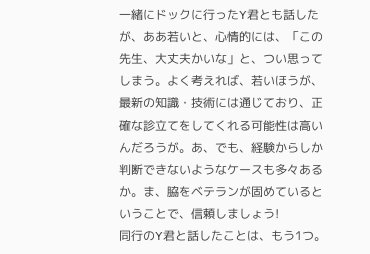一緒にドックに行ったY君とも話したが、ああ若いと、心情的には、「この先生、大丈夫かいな」と、つい思ってしまう。よく考えれば、若いほうが、最新の知識・技術には通じており、正確な診立てをしてくれる可能性は高いんだろうが。あ、でも、経験からしか判断できないようなケースも多々あるか。ま、脇をベテランが固めているということで、信頼しましょう!
同行のY君と話したことは、もう1つ。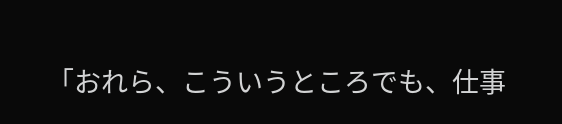「おれら、こういうところでも、仕事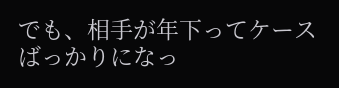でも、相手が年下ってケースばっかりになっ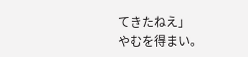てきたねえ」
やむを得まい。